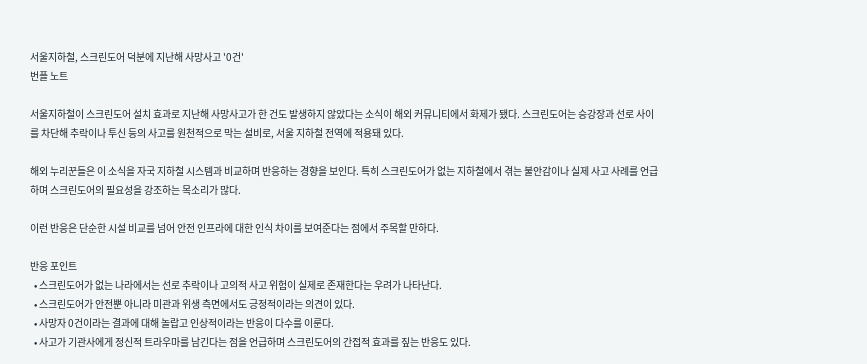서울지하철, 스크린도어 덕분에 지난해 사망사고 '0건'
번플 노트

서울지하철이 스크린도어 설치 효과로 지난해 사망사고가 한 건도 발생하지 않았다는 소식이 해외 커뮤니티에서 화제가 됐다. 스크린도어는 승강장과 선로 사이를 차단해 추락이나 투신 등의 사고를 원천적으로 막는 설비로, 서울 지하철 전역에 적용돼 있다.

해외 누리꾼들은 이 소식을 자국 지하철 시스템과 비교하며 반응하는 경향을 보인다. 특히 스크린도어가 없는 지하철에서 겪는 불안감이나 실제 사고 사례를 언급하며 스크린도어의 필요성을 강조하는 목소리가 많다.

이런 반응은 단순한 시설 비교를 넘어 안전 인프라에 대한 인식 차이를 보여준다는 점에서 주목할 만하다.

반응 포인트
  • 스크린도어가 없는 나라에서는 선로 추락이나 고의적 사고 위험이 실제로 존재한다는 우려가 나타난다.
  • 스크린도어가 안전뿐 아니라 미관과 위생 측면에서도 긍정적이라는 의견이 있다.
  • 사망자 0건이라는 결과에 대해 놀랍고 인상적이라는 반응이 다수를 이룬다.
  • 사고가 기관사에게 정신적 트라우마를 남긴다는 점을 언급하며 스크린도어의 간접적 효과를 짚는 반응도 있다.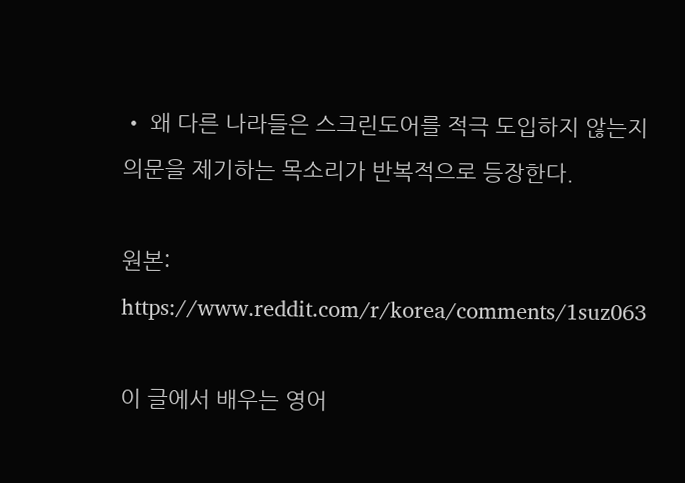• 왜 다른 나라들은 스크린도어를 적극 도입하지 않는지 의문을 제기하는 목소리가 반복적으로 등장한다.

원본: https://www.reddit.com/r/korea/comments/1suz063

이 글에서 배우는 영어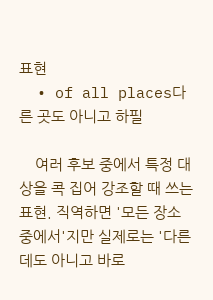표현
  • of all places다른 곳도 아니고 하필

    여러 후보 중에서 특정 대상을 콕 집어 강조할 때 쓰는 표현. 직역하면 '모든 장소 중에서'지만 실제로는 '다른 데도 아니고 바로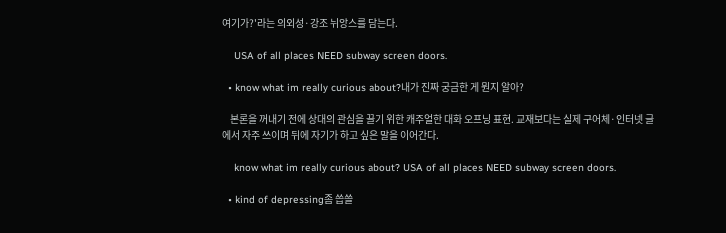여기가?'라는 의외성·강조 뉘앙스를 담는다.

    USA of all places NEED subway screen doors.

  • know what im really curious about?내가 진짜 궁금한 게 뭔지 알아?

    본론을 꺼내기 전에 상대의 관심을 끌기 위한 캐주얼한 대화 오프닝 표현. 교재보다는 실제 구어체·인터넷 글에서 자주 쓰이며 뒤에 자기가 하고 싶은 말을 이어간다.

    know what im really curious about? USA of all places NEED subway screen doors.

  • kind of depressing좀 씁쓸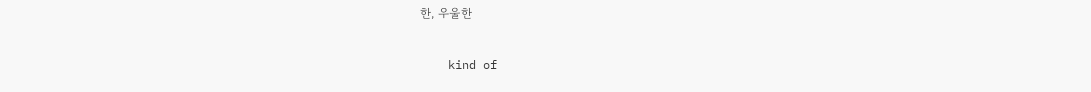한, 우울한

    kind of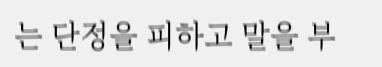는 단정을 피하고 말을 부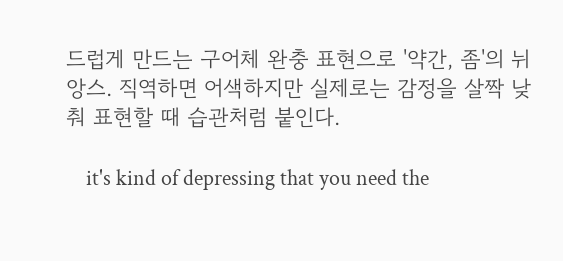드럽게 만드는 구어체 완충 표현으로 '약간, 좀'의 뉘앙스. 직역하면 어색하지만 실제로는 감정을 살짝 낮춰 표현할 때 습관처럼 붙인다.

    it's kind of depressing that you need the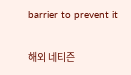barrier to prevent it

해외 네티즌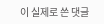이 실제로 쓴 댓글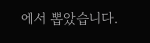에서 뽑았습니다.